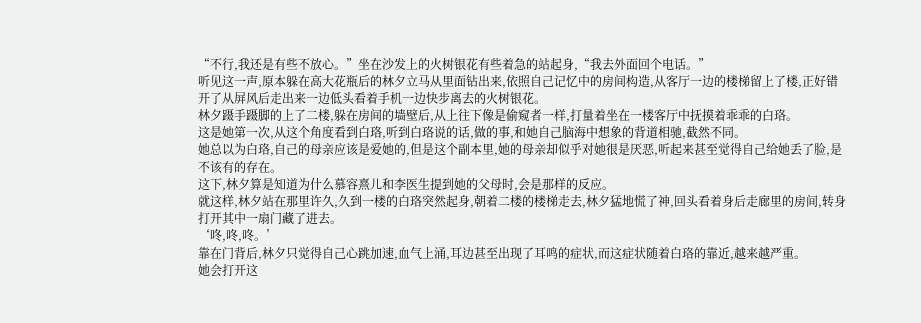“不行,我还是有些不放心。”坐在沙发上的火树银花有些着急的站起身,“我去外面回个电话。”
听见这一声,原本躲在高大花瓶后的林夕立马从里面钻出来,依照自己记忆中的房间构造,从客厅一边的楼梯留上了楼,正好错开了从屏风后走出来一边低头看着手机一边快步离去的火树银花。
林夕蹑手蹑脚的上了二楼,躲在房间的墙壁后,从上往下像是偷窥者一样,打量着坐在一楼客厅中抚摸着乖乖的白珞。
这是她第一次,从这个角度看到白珞,听到白珞说的话,做的事,和她自己脑海中想象的背道相驰,截然不同。
她总以为白珞,自己的母亲应该是爱她的,但是这个副本里,她的母亲却似乎对她很是厌恶,听起来甚至觉得自己给她丢了脸,是不该有的存在。
这下,林夕算是知道为什么慕容熹儿和李医生提到她的父母时,会是那样的反应。
就这样,林夕站在那里许久,久到一楼的白珞突然起身,朝着二楼的楼梯走去,林夕猛地慌了神,回头看着身后走廊里的房间,转身打开其中一扇门藏了进去。
‘咚,咚,咚。’
靠在门背后,林夕只觉得自己心跳加速,血气上涌,耳边甚至出现了耳鸣的症状,而这症状随着白珞的靠近,越来越严重。
她会打开这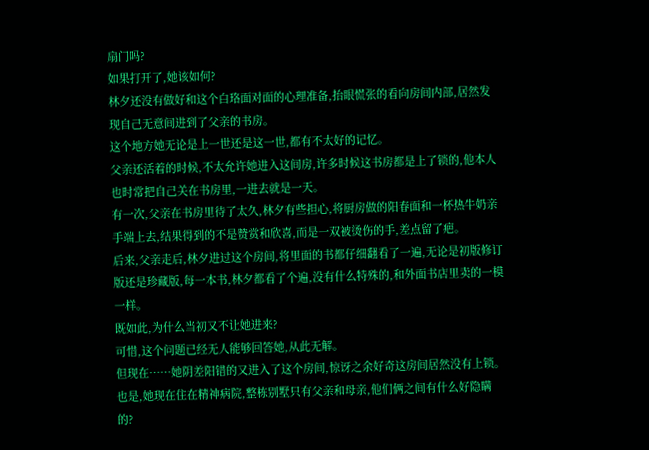扇门吗?
如果打开了,她该如何?
林夕还没有做好和这个白珞面对面的心理准备,抬眼慌张的看向房间内部,居然发现自己无意间进到了父亲的书房。
这个地方她无论是上一世还是这一世,都有不太好的记忆。
父亲还活着的时候,不太允许她进入这间房,许多时候这书房都是上了锁的,他本人也时常把自己关在书房里,一进去就是一天。
有一次,父亲在书房里待了太久,林夕有些担心,将厨房做的阳春面和一杯热牛奶亲手端上去,结果得到的不是赞赏和欣喜,而是一双被烫伤的手,差点留了疤。
后来,父亲走后,林夕进过这个房间,将里面的书都仔细翻看了一遍,无论是初版修订版还是珍藏版,每一本书,林夕都看了个遍,没有什么特殊的,和外面书店里卖的一模一样。
既如此,为什么当初又不让她进来?
可惜,这个问题已经无人能够回答她,从此无解。
但现在……她阴差阳错的又进入了这个房间,惊讶之余好奇这房间居然没有上锁。
也是,她现在住在精神病院,整栋别墅只有父亲和母亲,他们俩之间有什么好隐瞒的?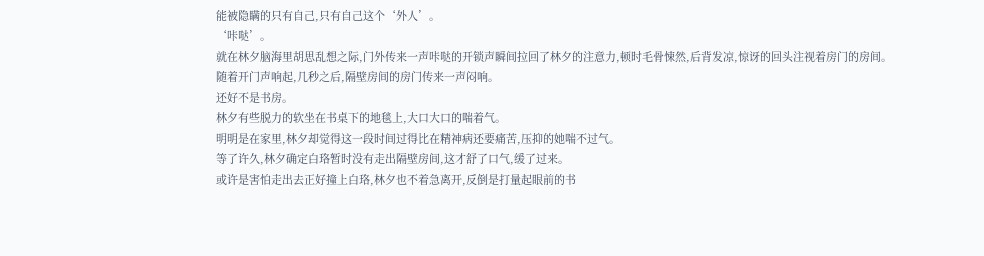能被隐瞒的只有自己,只有自己这个‘外人’。
‘咔哒’。
就在林夕脑海里胡思乱想之际,门外传来一声咔哒的开锁声瞬间拉回了林夕的注意力,顿时毛骨悚然,后背发凉,惊讶的回头注视着房门的房间。
随着开门声响起,几秒之后,隔壁房间的房门传来一声闷响。
还好不是书房。
林夕有些脱力的软坐在书桌下的地毯上,大口大口的喘着气。
明明是在家里,林夕却觉得这一段时间过得比在精神病还要痛苦,压抑的她喘不过气。
等了许久,林夕确定白珞暂时没有走出隔壁房间,这才舒了口气,缓了过来。
或许是害怕走出去正好撞上白珞,林夕也不着急离开,反倒是打量起眼前的书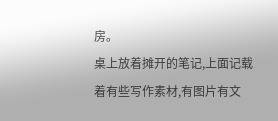房。
桌上放着摊开的笔记,上面记载着有些写作素材,有图片有文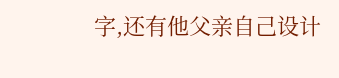字,还有他父亲自己设计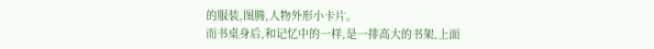的服装,图腾,人物外形小卡片。
而书桌身后,和记忆中的一样,是一排高大的书架,上面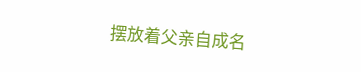摆放着父亲自成名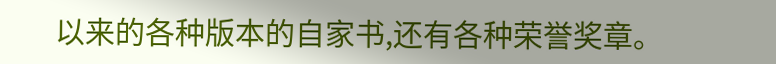以来的各种版本的自家书,还有各种荣誉奖章。